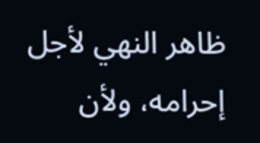ظاهر النهي لأجل إحرامه، ولأن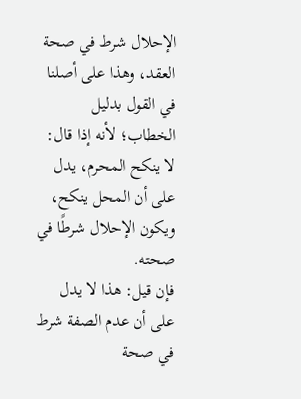الإحلال شرط في صحة العقد، وهذا على أصلنا في القول بدليل الخطاب؛ لأنه إذا قال: لا ينكح المحرم، يدل على أن المحل ينكح، ويكون الإحلال شرطًا في صحته.
فإن قيل: هذا لا يدل على أن عدم الصفة شرط في صحة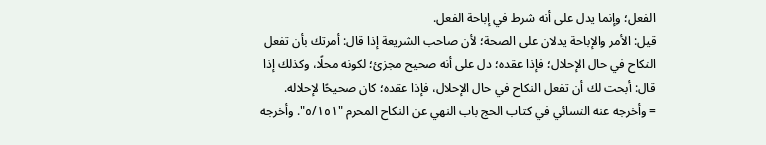الفعل؛ وإنما يدل على أنه شرط في إباحة الفعل.
قيل: الأمر والإباحة يدلان على الصحة؛ لأن صاحب الشريعة إذا قال: أمرتك بأن تفعل النكاح في حال الإحلال؛ فإذا عقده؛ دل على أنه صحيح مجزئ؛ لكونه محلًا، وكذلك إذا قال: أبحت لك أن تفعل النكاح في حال الإحلال، فإذا عقده؛ كان صحيحًا لإحلاله.
= وأخرجه عنه النسائي في كتاب الحج باب النهي عن النكاح المحرم "٥/١٥١". وأخرجه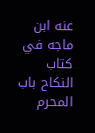عنه ابن ماجه في كتاب النكاح باب المحرم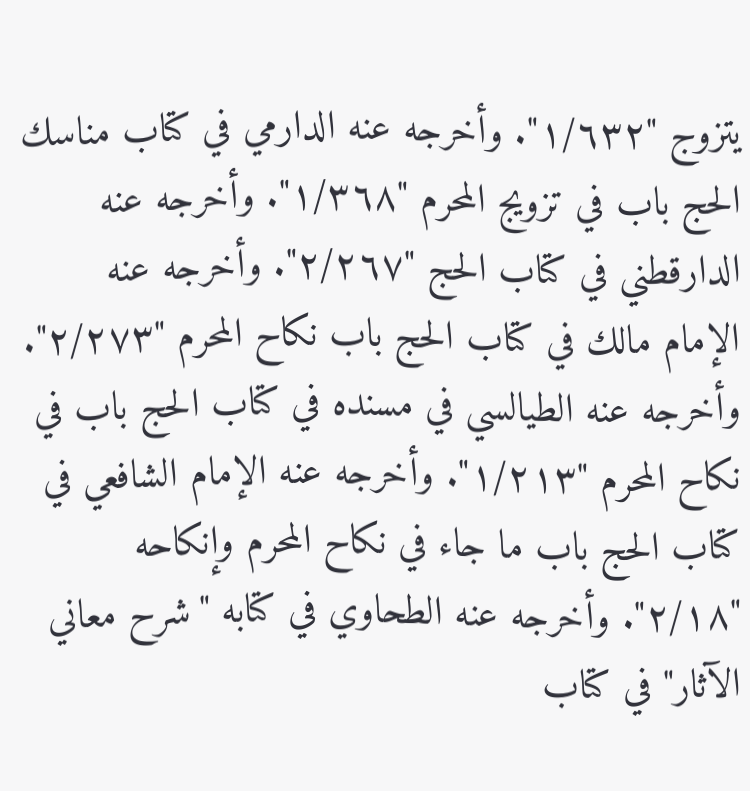يتزوج "١/٦٣٢". وأخرجه عنه الدارمي في كتاب مناسك الحج باب في تزويج المحرم "١/٣٦٨". وأخرجه عنه الدارقطني في كتاب الحج "٢/٢٦٧". وأخرجه عنه الإمام مالك في كتاب الحج باب نكاح المحرم "٢/٢٧٣". وأخرجه عنه الطيالسي في مسنده في كتاب الحج باب في نكاح المحرم "١/٢١٣". وأخرجه عنه الإمام الشافعي في كتاب الحج باب ما جاء في نكاح المحرم وإنكاحه "٢/١٨". وأخرجه عنه الطحاوي في كتابه "شرح معاني الآثار" في كتاب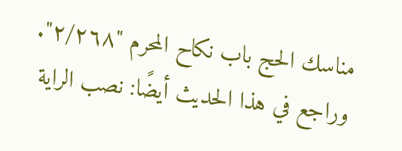مناسك الحج باب نكاح المحرم "٢/٢٦٨". وراجع في هذا الحديث أيضًا: نصب الراية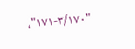"٣/١٧٠-١٧١"،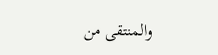والمنتقى من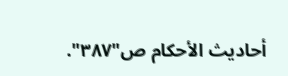أحاديث الأحكام ص"٣٨٧".